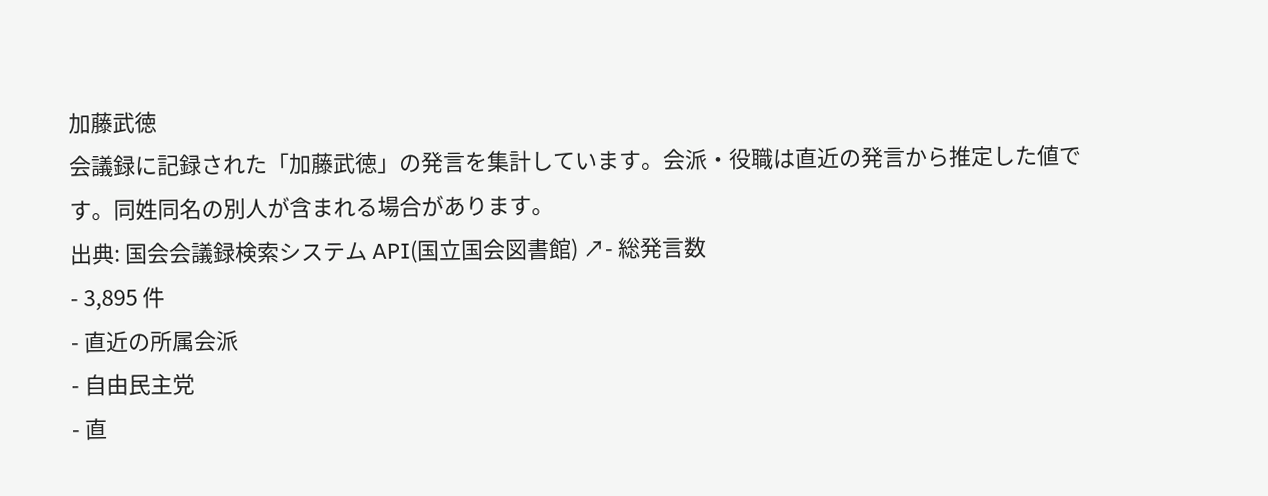加藤武徳
会議録に記録された「加藤武徳」の発言を集計しています。会派・役職は直近の発言から推定した値です。同姓同名の別人が含まれる場合があります。
出典: 国会会議録検索システム API(国立国会図書館) ↗- 総発言数
- 3,895 件
- 直近の所属会派
- 自由民主党
- 直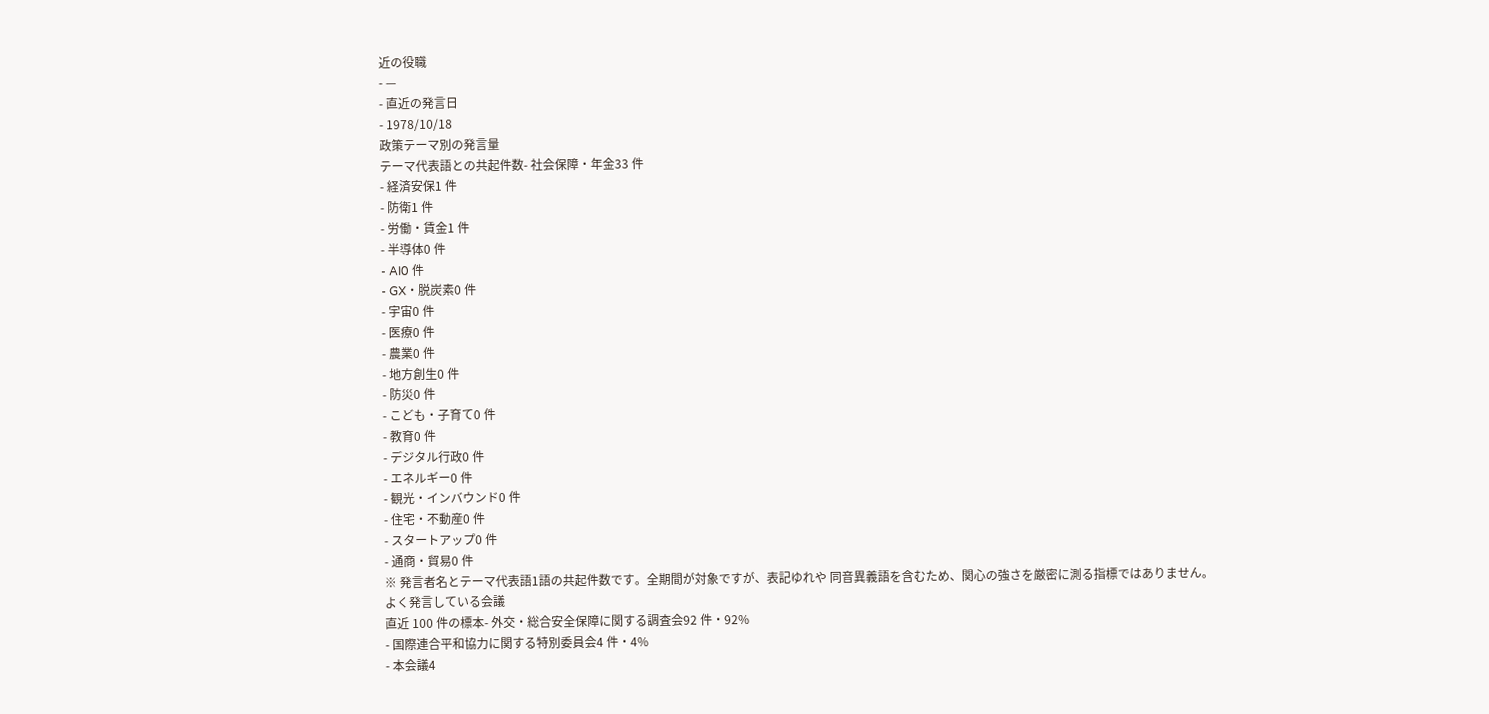近の役職
- —
- 直近の発言日
- 1978/10/18
政策テーマ別の発言量
テーマ代表語との共起件数- 社会保障・年金33 件
- 経済安保1 件
- 防衛1 件
- 労働・賃金1 件
- 半導体0 件
- AI0 件
- GX・脱炭素0 件
- 宇宙0 件
- 医療0 件
- 農業0 件
- 地方創生0 件
- 防災0 件
- こども・子育て0 件
- 教育0 件
- デジタル行政0 件
- エネルギー0 件
- 観光・インバウンド0 件
- 住宅・不動産0 件
- スタートアップ0 件
- 通商・貿易0 件
※ 発言者名とテーマ代表語1語の共起件数です。全期間が対象ですが、表記ゆれや 同音異義語を含むため、関心の強さを厳密に測る指標ではありません。
よく発言している会議
直近 100 件の標本- 外交・総合安全保障に関する調査会92 件・92%
- 国際連合平和協力に関する特別委員会4 件・4%
- 本会議4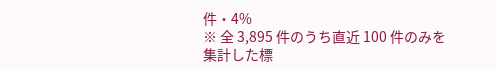件・4%
※ 全 3,895 件のうち直近 100 件のみを集計した標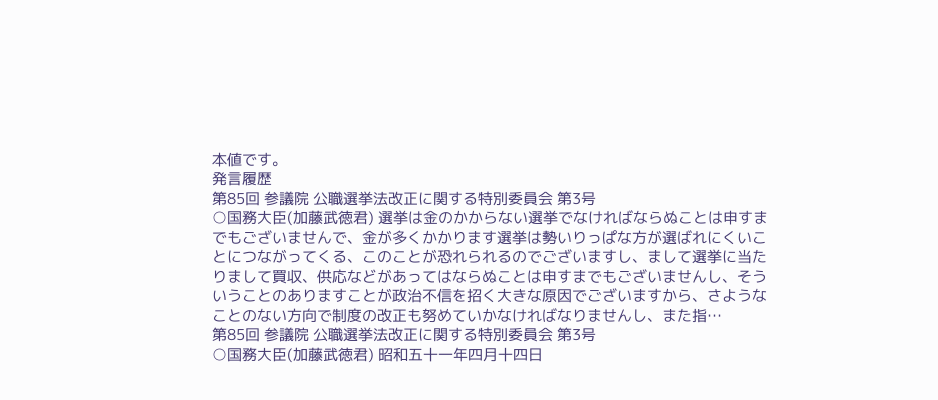本値です。
発言履歴
第85回 参議院 公職選挙法改正に関する特別委員会 第3号
○国務大臣(加藤武徳君) 選挙は金のかからない選挙でなければならぬことは申すまでもございませんで、金が多くかかります選挙は勢いりっぱな方が選ばれにくいことにつながってくる、このことが恐れられるのでございますし、まして選挙に当たりまして買収、供応などがあってはならぬことは申すまでもございませんし、そういうことのありますことが政治不信を招く大きな原因でございますから、さようなことのない方向で制度の改正も努めていかなければなりませんし、また指…
第85回 参議院 公職選挙法改正に関する特別委員会 第3号
○国務大臣(加藤武徳君) 昭和五十一年四月十四日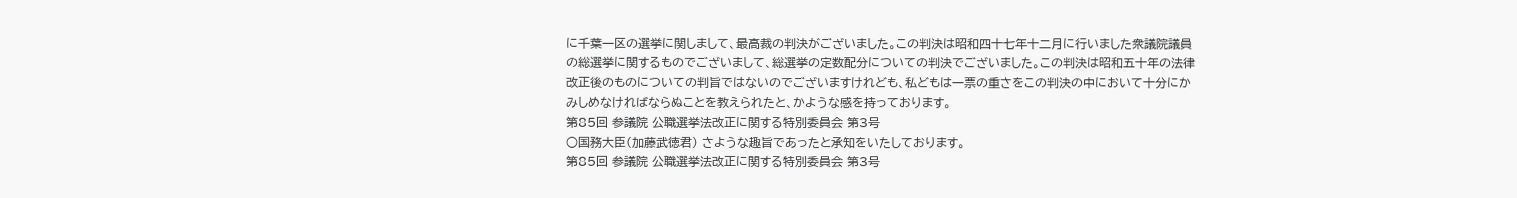に千葉一区の選挙に関しまして、最高裁の判決がございました。この判決は昭和四十七年十二月に行いました衆議院議員の総選挙に関するものでございまして、総選挙の定数配分についての判決でございました。この判決は昭和五十年の法律改正後のものについての判旨ではないのでございますけれども、私どもは一票の重さをこの判決の中において十分にかみしめなければならぬことを教えられたと、かような感を持っております。
第85回 参議院 公職選挙法改正に関する特別委員会 第3号
○国務大臣(加藤武徳君) さような趣旨であったと承知をいたしております。
第85回 参議院 公職選挙法改正に関する特別委員会 第3号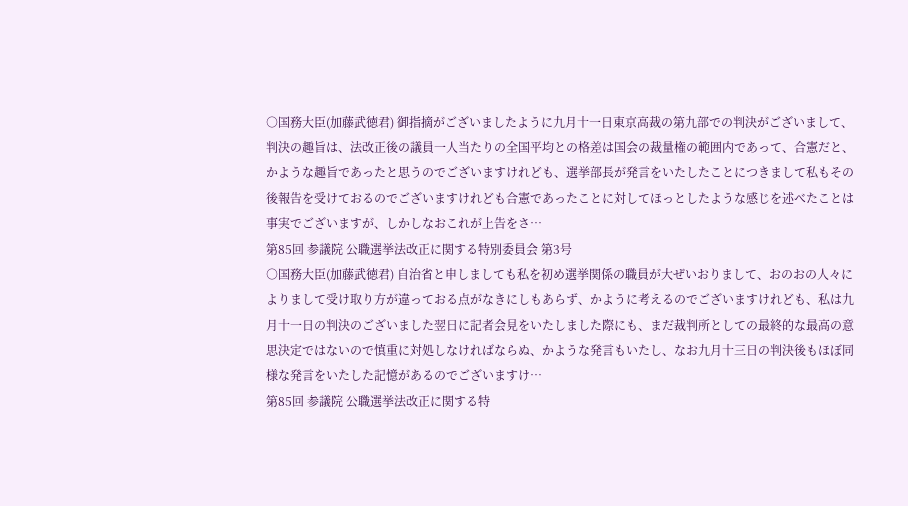○国務大臣(加藤武徳君) 御指摘がございましたように九月十一日東京高裁の第九部での判決がございまして、判決の趣旨は、法改正後の議員一人当たりの全国平均との格差は国会の裁量権の範囲内であって、合憲だと、かような趣旨であったと思うのでございますけれども、選挙部長が発言をいたしたことにつきまして私もその後報告を受けておるのでございますけれども合憲であったことに対してほっとしたような感じを述べたことは事実でございますが、しかしなおこれが上告をさ…
第85回 参議院 公職選挙法改正に関する特別委員会 第3号
○国務大臣(加藤武徳君) 自治省と申しましても私を初め選挙関係の職員が大ぜいおりまして、おのおの人々によりまして受け取り方が違っておる点がなきにしもあらず、かように考えるのでございますけれども、私は九月十一日の判決のございました翌日に記者会見をいたしました際にも、まだ裁判所としての最終的な最高の意思決定ではないので慎重に対処しなければならぬ、かような発言もいたし、なお九月十三日の判決後もほぼ同様な発言をいたした記憶があるのでございますけ…
第85回 参議院 公職選挙法改正に関する特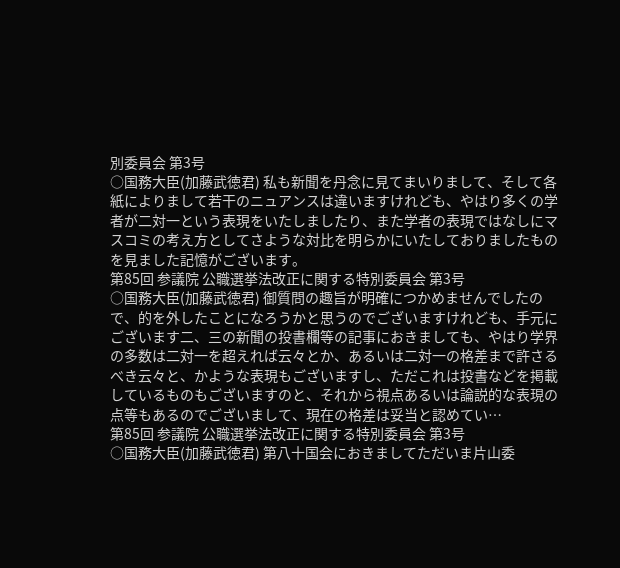別委員会 第3号
○国務大臣(加藤武徳君) 私も新聞を丹念に見てまいりまして、そして各紙によりまして若干のニュアンスは違いますけれども、やはり多くの学者が二対一という表現をいたしましたり、また学者の表現ではなしにマスコミの考え方としてさような対比を明らかにいたしておりましたものを見ました記憶がございます。
第85回 参議院 公職選挙法改正に関する特別委員会 第3号
○国務大臣(加藤武徳君) 御質問の趣旨が明確につかめませんでしたので、的を外したことになろうかと思うのでございますけれども、手元にございます二、三の新聞の投書欄等の記事におきましても、やはり学界の多数は二対一を超えれば云々とか、あるいは二対一の格差まで許さるべき云々と、かような表現もございますし、ただこれは投書などを掲載しているものもございますのと、それから視点あるいは論説的な表現の点等もあるのでございまして、現在の格差は妥当と認めてい…
第85回 参議院 公職選挙法改正に関する特別委員会 第3号
○国務大臣(加藤武徳君) 第八十国会におきましてただいま片山委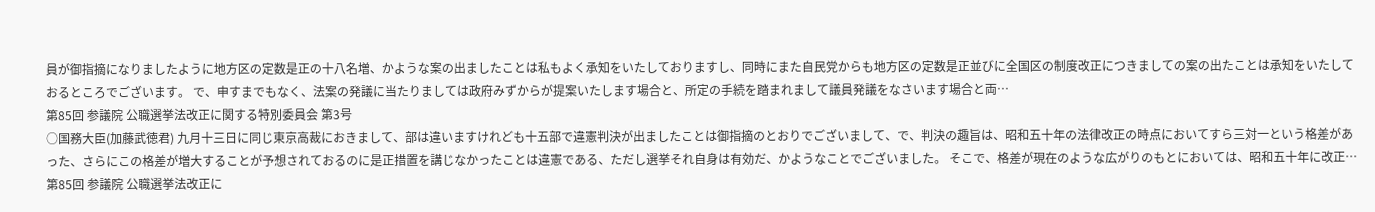員が御指摘になりましたように地方区の定数是正の十八名増、かような案の出ましたことは私もよく承知をいたしておりますし、同時にまた自民党からも地方区の定数是正並びに全国区の制度改正につきましての案の出たことは承知をいたしておるところでございます。 で、申すまでもなく、法案の発議に当たりましては政府みずからが提案いたします場合と、所定の手続を踏まれまして議員発議をなさいます場合と両…
第85回 参議院 公職選挙法改正に関する特別委員会 第3号
○国務大臣(加藤武徳君) 九月十三日に同じ東京高裁におきまして、部は違いますけれども十五部で違憲判決が出ましたことは御指摘のとおりでございまして、で、判決の趣旨は、昭和五十年の法律改正の時点においてすら三対一という格差があった、さらにこの格差が増大することが予想されておるのに是正措置を講じなかったことは違憲である、ただし選挙それ自身は有効だ、かようなことでございました。 そこで、格差が現在のような広がりのもとにおいては、昭和五十年に改正…
第85回 参議院 公職選挙法改正に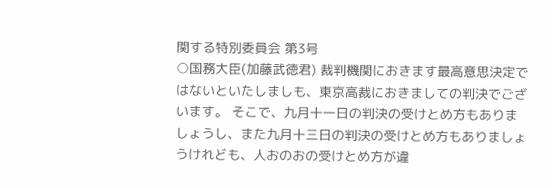関する特別委員会 第3号
○国務大臣(加藤武徳君) 裁判機関におきます最高意思決定ではないといたしましも、東京高裁におきましての判決でございます。 そこで、九月十一日の判決の受けとめ方もありましょうし、また九月十三日の判決の受けとめ方もありましょうけれども、人おのおの受けとめ方が違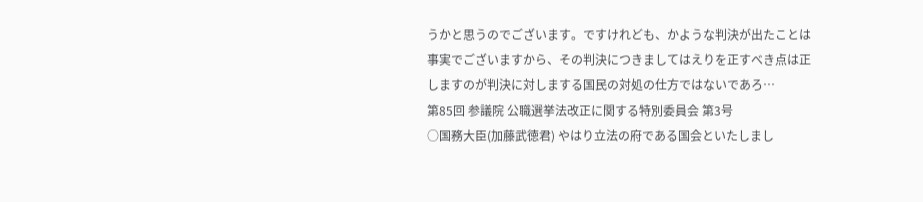うかと思うのでございます。ですけれども、かような判決が出たことは事実でございますから、その判決につきましてはえりを正すべき点は正しますのが判決に対しまする国民の対処の仕方ではないであろ…
第85回 参議院 公職選挙法改正に関する特別委員会 第3号
○国務大臣(加藤武徳君) やはり立法の府である国会といたしまし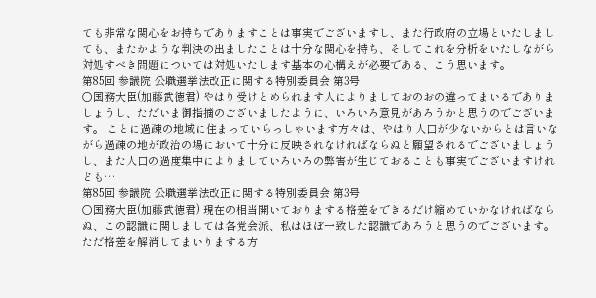ても非常な関心をお持ちでありますことは事実でございますし、また行政府の立場といたしましても、またかような判決の出ましたことは十分な関心を持ち、そしてこれを分析をいたしながら対処すべき問題については対処いたします基本の心構えが必要である、こう思います。
第85回 参議院 公職選挙法改正に関する特別委員会 第3号
○国務大臣(加藤武徳君) やはり受けとめられます人によりましておのおの違ってまいるでありましょうし、ただいま御指摘のございましたように、いろいろ意見があろうかと思うのでございます。 ことに過疎の地域に住まっていらっしゃいます方々は、やはり人口が少ないからとは言いながら過疎の地が政治の場において十分に反映されなければならぬと願望されるでございましょうし、また人口の過度集中によりましていろいろの弊害が生じておることも事実でございますけれども…
第85回 参議院 公職選挙法改正に関する特別委員会 第3号
○国務大臣(加藤武徳君) 現在の相当開いておりまする格差をできるだけ縮めていかなければならぬ、この認識に関しましては各党会派、私はほぼ一致した認識であろうと思うのでございます。ただ格差を解消してまいりまする方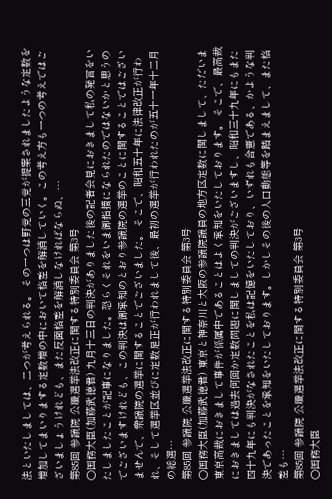法といたしましては、二つが考えられる。 その一つは野党の三党が提案されましたような定数を増加してまいりまする定数増の中において格差を解消していく。この考え方も一つの考えではございましょうけれども、また反面格差を解消しなければならぬ、…
第85回 参議院 公職選挙法改正に関する特別委員会 第3号
○国務大臣(加藤武徳君) 九月十三日の判決がありました後の記者会見におきまして私の発言をいたしましたことが記事になりました。恐らくそれをいま御指摘になられたのではないかと思うのでございますけれども、この判決は御承知のとおり参議院の選挙のことに関することではございませんで、衆議院の選挙に関することでございました。 そこで、昭和五十年に法律改正が行われ、そして選挙区並びに定数是正が行われまして後、最初の選挙が行われたのが五十一年十二月の総選…
第85回 参議院 公職選挙法改正に関する特別委員会 第3号
○国務大臣(加藤武徳君) 東京と神奈川と大阪の参議院議員の地方区定数に関しまして、ただいま東京高裁におきまして事件が係属中であることはよく承知をいたしております。 そこで、最高裁におきましては過去何回か定数問題に関しましての判決がございますし、昭和三十九年にもまた四十九年にも判決がなされたことを私は記憶をいたしており、いずれも合憲である、かような判決であったことを承知をいたしております。しかしその後の人口動態等を踏まえまして、また格差も…
第85回 参議院 公職選挙法改正に関する特別委員会 第3号
○国務大臣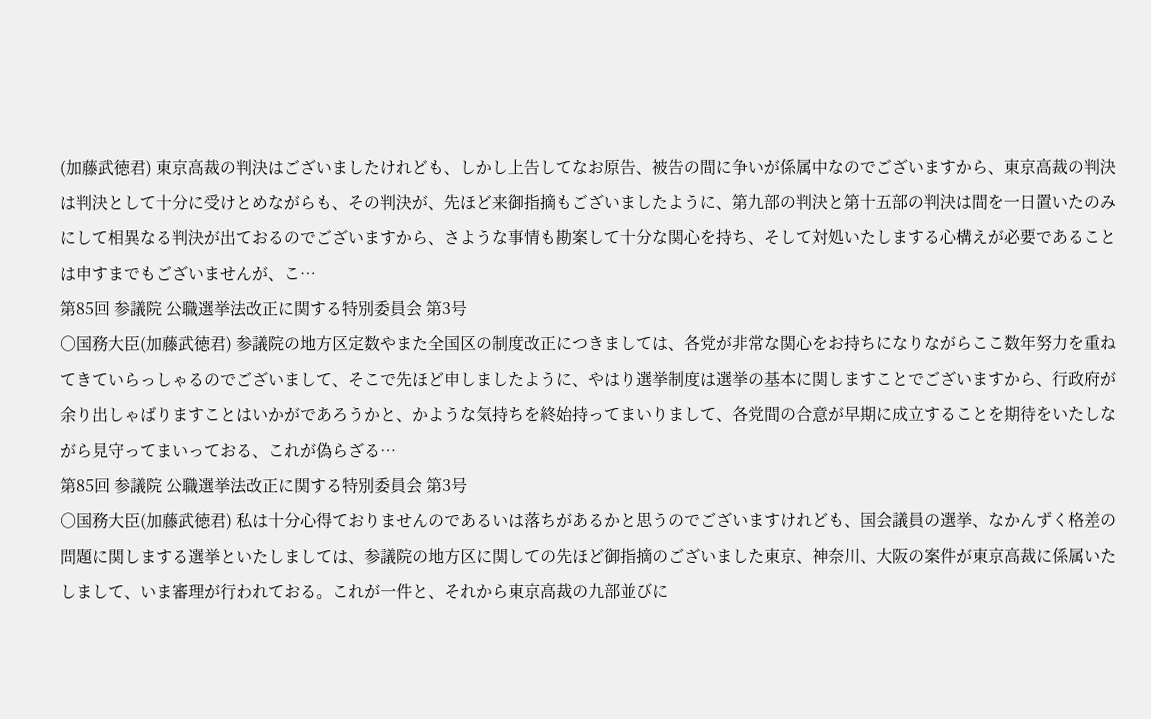(加藤武徳君) 東京高裁の判決はございましたけれども、しかし上告してなお原告、被告の間に争いが係属中なのでございますから、東京高裁の判決は判決として十分に受けとめながらも、その判決が、先ほど来御指摘もございましたように、第九部の判決と第十五部の判決は間を一日置いたのみにして相異なる判決が出ておるのでございますから、さような事情も勘案して十分な関心を持ち、そして対処いたしまする心構えが必要であることは申すまでもございませんが、こ…
第85回 参議院 公職選挙法改正に関する特別委員会 第3号
○国務大臣(加藤武徳君) 参議院の地方区定数やまた全国区の制度改正につきましては、各党が非常な関心をお持ちになりながらここ数年努力を重ねてきていらっしゃるのでございまして、そこで先ほど申しましたように、やはり選挙制度は選挙の基本に関しますことでございますから、行政府が余り出しゃばりますことはいかがであろうかと、かような気持ちを終始持ってまいりまして、各党間の合意が早期に成立することを期待をいたしながら見守ってまいっておる、これが偽らざる…
第85回 参議院 公職選挙法改正に関する特別委員会 第3号
○国務大臣(加藤武徳君) 私は十分心得ておりませんのであるいは落ちがあるかと思うのでございますけれども、国会議員の選挙、なかんずく格差の問題に関しまする選挙といたしましては、参議院の地方区に関しての先ほど御指摘のございました東京、神奈川、大阪の案件が東京高裁に係属いたしまして、いま審理が行われておる。これが一件と、それから東京高裁の九部並びに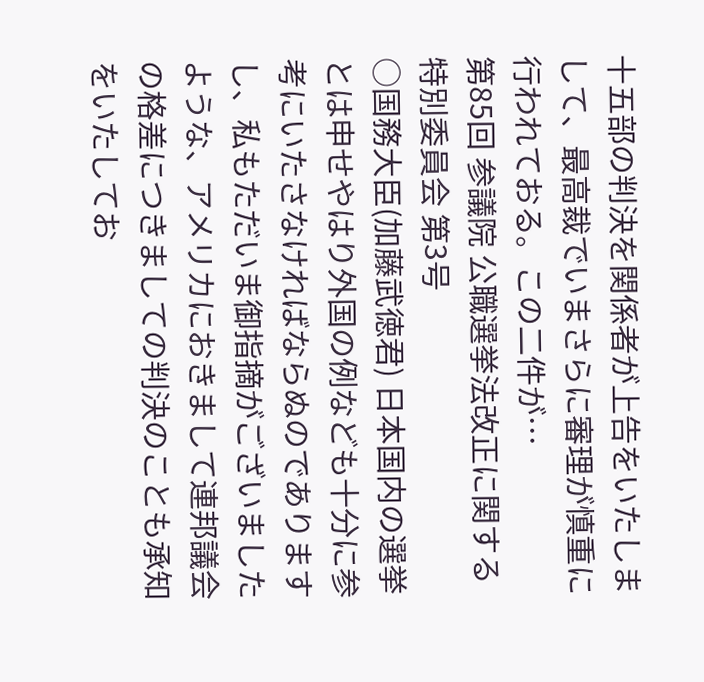十五部の判決を関係者が上告をいたしまして、最高裁でいまさらに審理が慎重に行われておる。この二件が…
第85回 参議院 公職選挙法改正に関する特別委員会 第3号
○国務大臣(加藤武徳君) 日本国内の選挙とは申せやはり外国の例なども十分に参考にいたさなければならぬのでありますし、私もただいま御指摘がございましたような、アメリカにおきまして連邦議会の格差につきましての判決のことも承知をいたしてお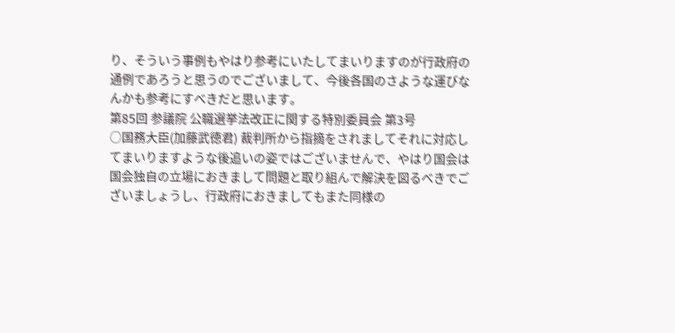り、そういう事例もやはり参考にいたしてまいりますのが行政府の通例であろうと思うのでございまして、今後各国のさような運びなんかも参考にすべきだと思います。
第85回 参議院 公職選挙法改正に関する特別委員会 第3号
○国務大臣(加藤武徳君) 裁判所から指摘をされましてそれに対応してまいりますような後追いの姿ではございませんで、やはり国会は国会独自の立場におきまして問題と取り組んで解決を図るべきでございましょうし、行政府におきましてもまた同様の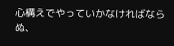心構えでやっていかなければならぬ、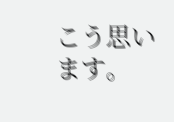こう思います。